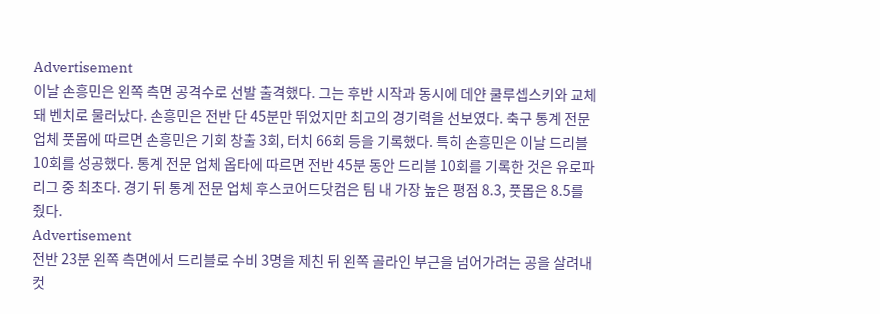Advertisement
이날 손흥민은 왼쪽 측면 공격수로 선발 출격했다. 그는 후반 시작과 동시에 데얀 쿨루셉스키와 교체돼 벤치로 물러났다. 손흥민은 전반 단 45분만 뛰었지만 최고의 경기력을 선보였다. 축구 통계 전문 업체 풋몹에 따르면 손흥민은 기회 창출 3회, 터치 66회 등을 기록했다. 특히 손흥민은 이날 드리블 10회를 성공했다. 통계 전문 업체 옵타에 따르면 전반 45분 동안 드리블 10회를 기록한 것은 유로파리그 중 최초다. 경기 뒤 통계 전문 업체 후스코어드닷컴은 팀 내 가장 높은 평점 8.3, 풋몹은 8.5를 줬다.
Advertisement
전반 23분 왼쪽 측면에서 드리블로 수비 3명을 제친 뒤 왼쪽 골라인 부근을 넘어가려는 공을 살려내 컷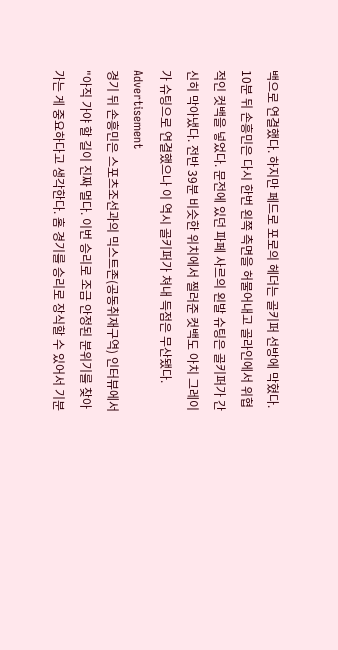백으로 연결했다. 하지만 페드로 포로의 헤더는 골키퍼 선방에 막혔다. 10분 뒤 손흥민은 다시 한번 왼쪽 측면을 허물어내고 골라인에서 위협적인 컷백을 넣었다. 문전에 있던 파페 사르의 왼발 슈팅은 골키퍼가 간신히 막아냈다. 전반 39분 비슷한 위치에서 찔러준 컷백도 아치 그레이가 슈팅으로 연결했으나 이 역시 골키퍼가 쳐내 득점은 무산됐다.
Advertisement
경기 뒤 손흥민은 스포츠조선과의 믹스트존(공동취재구역) 인터뷰에서 "아직 가야 할 길이 진짜 멀다. 이번 승리로 조금 안정된 분위기를 찾아가는 게 중요하다고 생각한다. 홈 경기를 승리로 장식할 수 있어서 기분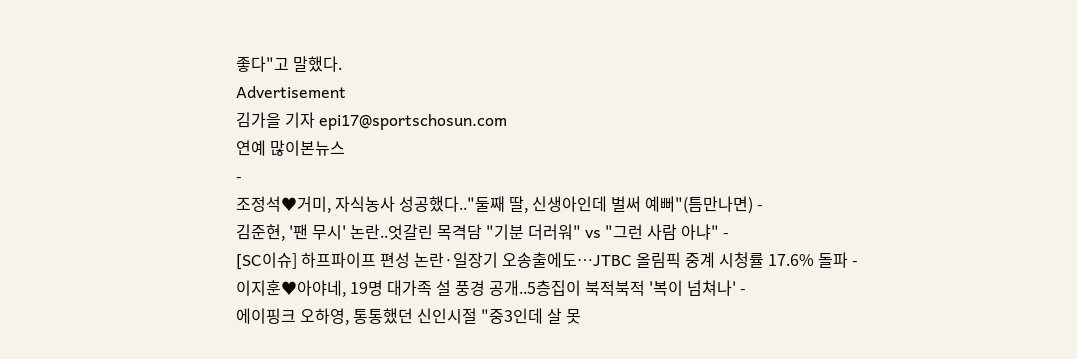좋다"고 말했다.
Advertisement
김가을 기자 epi17@sportschosun.com
연예 많이본뉴스
-
조정석♥거미, 자식농사 성공했다.."둘째 딸, 신생아인데 벌써 예뻐"(틈만나면) -
김준현, '팬 무시' 논란..엇갈린 목격담 "기분 더러워" vs "그런 사람 아냐" -
[SC이슈] 하프파이프 편성 논란·일장기 오송출에도…JTBC 올림픽 중계 시청률 17.6% 돌파 -
이지훈♥아야네, 19명 대가족 설 풍경 공개..5층집이 북적북적 '복이 넘쳐나' -
에이핑크 오하영, 통통했던 신인시절 "중3인데 살 못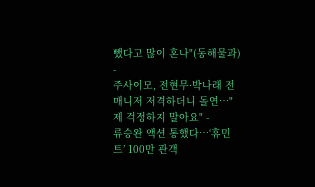뺐다고 많이 혼나"(동해물과) -
주사이모, 전현무·박나래 전 매니저 저격하더니 돌연…"제 걱정하지 말아요" -
류승완 액션 통했다…‘휴민트’ 100만 관객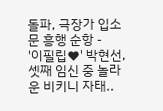돌파, 극장가 입소문 흥행 순항 -
'이필립♥' 박현선, 셋째 임신 중 놀라운 비키니 자태..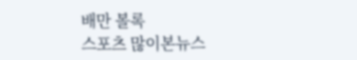배만 볼록
스포츠 많이본뉴스